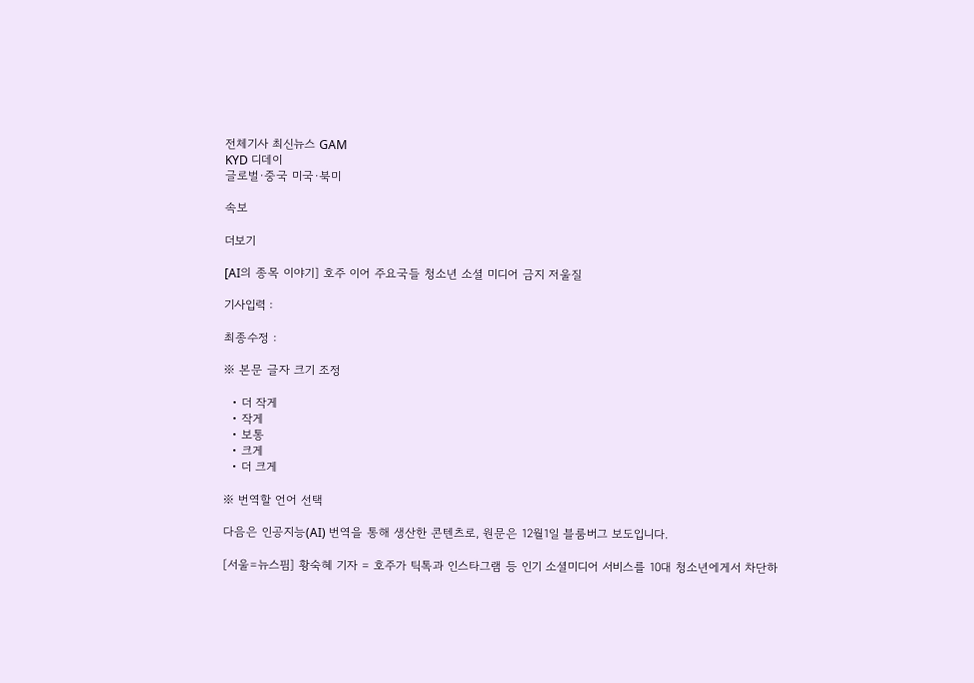전체기사 최신뉴스 GAM
KYD 디데이
글로벌·중국 미국·북미

속보

더보기

[AI의 종목 이야기] 호주 이어 주요국들 청소년 소셜 미디어 금지 저울질

기사입력 :

최종수정 :

※ 본문 글자 크기 조정

  • 더 작게
  • 작게
  • 보통
  • 크게
  • 더 크게

※ 번역할 언어 선택

다음은 인공지능(AI) 번역을 통해 생산한 콘텐츠로, 원문은 12월1일 블룸버그 보도입니다.

[서울=뉴스핌] 황숙혜 기자 = 호주가 틱톡과 인스타그램 등 인기 소셜미디어 서비스를 10대 청소년에게서 차단하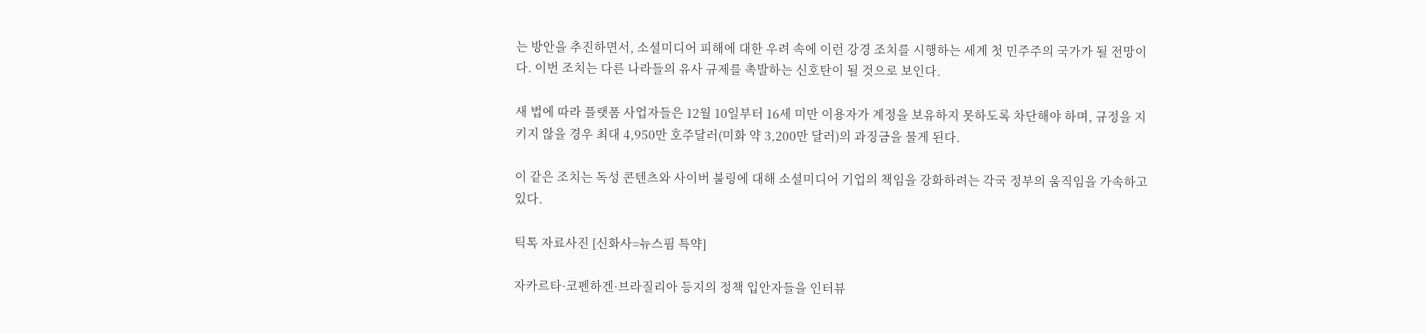는 방안을 추진하면서, 소셜미디어 피해에 대한 우려 속에 이런 강경 조치를 시행하는 세계 첫 민주주의 국가가 될 전망이다. 이번 조치는 다른 나라들의 유사 규제를 촉발하는 신호탄이 될 것으로 보인다.

새 법에 따라 플랫폼 사업자들은 12월 10일부터 16세 미만 이용자가 계정을 보유하지 못하도록 차단해야 하며, 규정을 지키지 않을 경우 최대 4,950만 호주달러(미화 약 3,200만 달러)의 과징금을 물게 된다.

이 같은 조치는 독성 콘텐츠와 사이버 불링에 대해 소셜미디어 기업의 책임을 강화하려는 각국 정부의 움직임을 가속하고 있다.

틱톡 자료사진 [신화사=뉴스핌 특약]

자카르타·코펜하겐·브라질리아 등지의 정책 입안자들을 인터뷰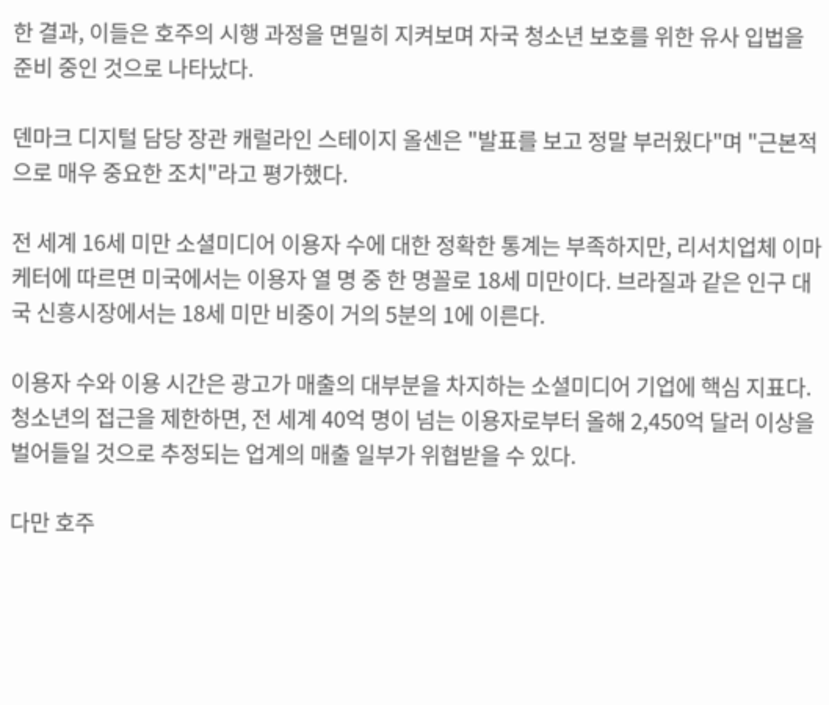한 결과, 이들은 호주의 시행 과정을 면밀히 지켜보며 자국 청소년 보호를 위한 유사 입법을 준비 중인 것으로 나타났다.

덴마크 디지털 담당 장관 캐럴라인 스테이지 올센은 "발표를 보고 정말 부러웠다"며 "근본적으로 매우 중요한 조치"라고 평가했다.

전 세계 16세 미만 소셜미디어 이용자 수에 대한 정확한 통계는 부족하지만, 리서치업체 이마케터에 따르면 미국에서는 이용자 열 명 중 한 명꼴로 18세 미만이다. 브라질과 같은 인구 대국 신흥시장에서는 18세 미만 비중이 거의 5분의 1에 이른다.

이용자 수와 이용 시간은 광고가 매출의 대부분을 차지하는 소셜미디어 기업에 핵심 지표다. 청소년의 접근을 제한하면, 전 세계 40억 명이 넘는 이용자로부터 올해 2,450억 달러 이상을 벌어들일 것으로 추정되는 업계의 매출 일부가 위협받을 수 있다.

다만 호주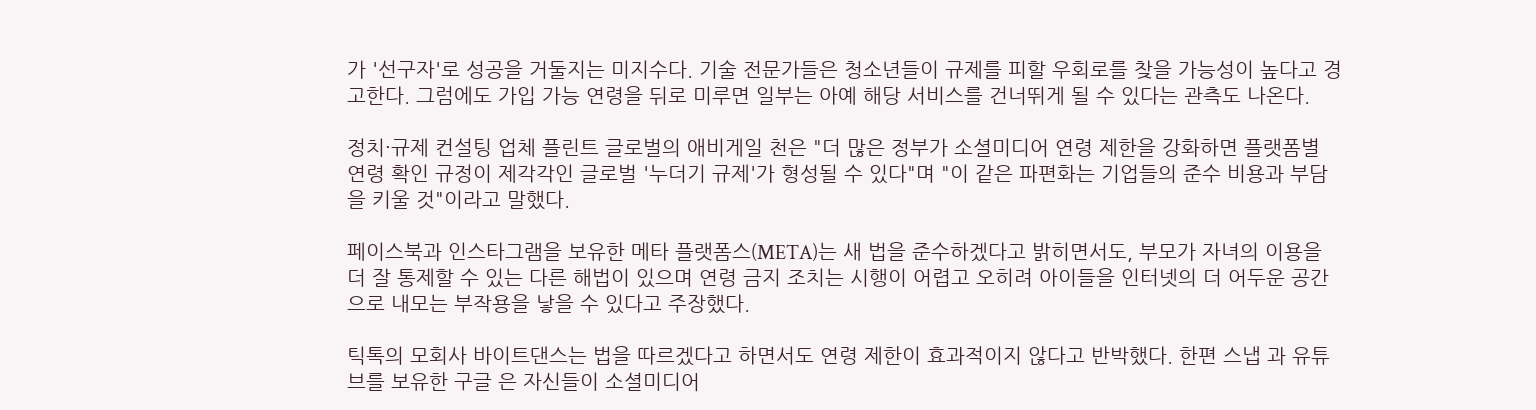가 '선구자'로 성공을 거둘지는 미지수다. 기술 전문가들은 청소년들이 규제를 피할 우회로를 찾을 가능성이 높다고 경고한다. 그럼에도 가입 가능 연령을 뒤로 미루면 일부는 아예 해당 서비스를 건너뛰게 될 수 있다는 관측도 나온다.

정치·규제 컨설팅 업체 플린트 글로벌의 애비게일 천은 "더 많은 정부가 소셜미디어 연령 제한을 강화하면 플랫폼별 연령 확인 규정이 제각각인 글로벌 '누더기 규제'가 형성될 수 있다"며 "이 같은 파편화는 기업들의 준수 비용과 부담을 키울 것"이라고 말했다.

페이스북과 인스타그램을 보유한 메타 플랫폼스(META)는 새 법을 준수하겠다고 밝히면서도, 부모가 자녀의 이용을 더 잘 통제할 수 있는 다른 해법이 있으며 연령 금지 조치는 시행이 어렵고 오히려 아이들을 인터넷의 더 어두운 공간으로 내모는 부작용을 낳을 수 있다고 주장했다.

틱톡의 모회사 바이트댄스는 법을 따르겠다고 하면서도 연령 제한이 효과적이지 않다고 반박했다. 한편 스냅 과 유튜브를 보유한 구글 은 자신들이 소셜미디어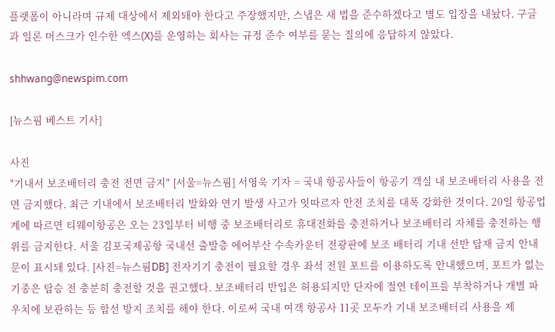플랫폼이 아니라며 규제 대상에서 제외돼야 한다고 주장했지만, 스냅은 새 법을 준수하겠다고 별도 입장을 내놨다. 구글과 일론 머스크가 인수한 엑스(X)를 운영하는 회사는 규정 준수 여부를 묻는 질의에 응답하지 않았다.

shhwang@newspim.com

[뉴스핌 베스트 기사]

사진
"기내서 보조배터리 충전 전면 금지" [서울=뉴스핌] 서영욱 기자 = 국내 항공사들이 항공기 객실 내 보조배터리 사용을 전면 금지했다. 최근 기내에서 보조배터리 발화와 연기 발생 사고가 잇따르자 안전 조치를 대폭 강화한 것이다. 20일 항공업계에 따르면 티웨이항공은 오는 23일부터 비행 중 보조배터리로 휴대전화를 충전하거나 보조배터리 자체를 충전하는 행위를 금지한다. 서울 김포국제공항 국내선 출발층 에어부산 수속카운터 전광판에 보조 배터리 기내 선반 탑재 금지 안내문이 표시돼 있다. [사진=뉴스핌DB] 전자기기 충전이 필요할 경우 좌석 전원 포트를 이용하도록 안내했으며, 포트가 없는 기종은 탑승 전 충분히 충전할 것을 권고했다. 보조배터리 반입은 허용되지만 단자에 절연 테이프를 부착하거나 개별 파우치에 보관하는 등 합선 방지 조치를 해야 한다. 이로써 국내 여객 항공사 11곳 모두가 기내 보조배터리 사용을 제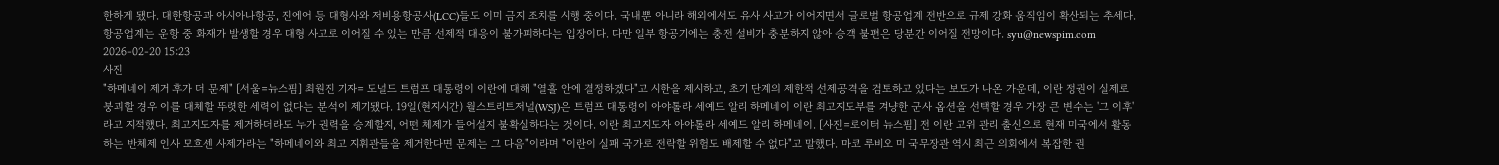한하게 됐다. 대한항공과 아시아나항공, 진에어 등 대형사와 저비용항공사(LCC)들도 이미 금지 조치를 시행 중이다. 국내뿐 아니라 해외에서도 유사 사고가 이어지면서 글로벌 항공업계 전반으로 규제 강화 움직임이 확산되는 추세다. 항공업계는 운항 중 화재가 발생할 경우 대형 사고로 이어질 수 있는 만큼 선제적 대응이 불가피하다는 입장이다. 다만 일부 항공기에는 충전 설비가 충분하지 않아 승객 불편은 당분간 이어질 전망이다. syu@newspim.com 2026-02-20 15:23
사진
"하메네이 제거 후가 더 문제" [서울=뉴스핌] 최원진 기자= 도널드 트럼프 대통령이 이란에 대해 "열흘 안에 결정하겠다"고 시한을 제시하고, 초기 단계의 제한적 선제공격을 검토하고 있다는 보도가 나온 가운데, 이란 정권이 실제로 붕괴할 경우 이를 대체할 뚜렷한 세력이 없다는 분석이 제기됐다. 19일(현지시간) 월스트리트저널(WSJ)은 트럼프 대통령이 아야톨라 세예드 알리 하메네이 이란 최고지도부를 겨냥한 군사 옵션을 선택할 경우 가장 큰 변수는 '그 이후'라고 지적했다. 최고지도자를 제거하더라도 누가 권력을 승계할지, 어떤 체제가 들어설지 불확실하다는 것이다. 이란 최고지도자 아야톨라 세예드 알리 하메네이. [사진=로이터 뉴스핌] 전 이란 고위 관리 출신으로 현재 미국에서 활동하는 반체제 인사 모흐센 사제가라는 "하메네이와 최고 지휘관들을 제거한다면 문제는 그 다음"이라며 "이란이 실패 국가로 전락할 위험도 배제할 수 없다"고 말했다. 마코 루비오 미 국무장관 역시 최근 의회에서 복잡한 권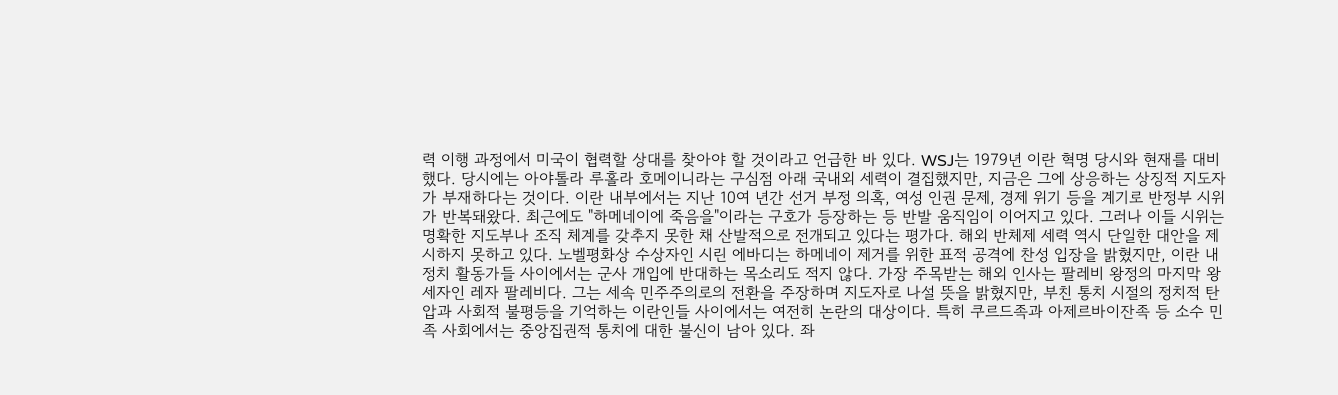력 이행 과정에서 미국이 협력할 상대를 찾아야 할 것이라고 언급한 바 있다. WSJ는 1979년 이란 혁명 당시와 현재를 대비했다. 당시에는 아야톨라 루홀라 호메이니라는 구심점 아래 국내외 세력이 결집했지만, 지금은 그에 상응하는 상징적 지도자가 부재하다는 것이다. 이란 내부에서는 지난 10여 년간 선거 부정 의혹, 여성 인권 문제, 경제 위기 등을 계기로 반정부 시위가 반복돼왔다. 최근에도 "하메네이에 죽음을"이라는 구호가 등장하는 등 반발 움직임이 이어지고 있다. 그러나 이들 시위는 명확한 지도부나 조직 체계를 갖추지 못한 채 산발적으로 전개되고 있다는 평가다. 해외 반체제 세력 역시 단일한 대안을 제시하지 못하고 있다. 노벨평화상 수상자인 시린 에바디는 하메네이 제거를 위한 표적 공격에 찬성 입장을 밝혔지만, 이란 내 정치 활동가들 사이에서는 군사 개입에 반대하는 목소리도 적지 않다. 가장 주목받는 해외 인사는 팔레비 왕정의 마지막 왕세자인 레자 팔레비다. 그는 세속 민주주의로의 전환을 주장하며 지도자로 나설 뜻을 밝혔지만, 부친 통치 시절의 정치적 탄압과 사회적 불평등을 기억하는 이란인들 사이에서는 여전히 논란의 대상이다. 특히 쿠르드족과 아제르바이잔족 등 소수 민족 사회에서는 중앙집권적 통치에 대한 불신이 남아 있다. 좌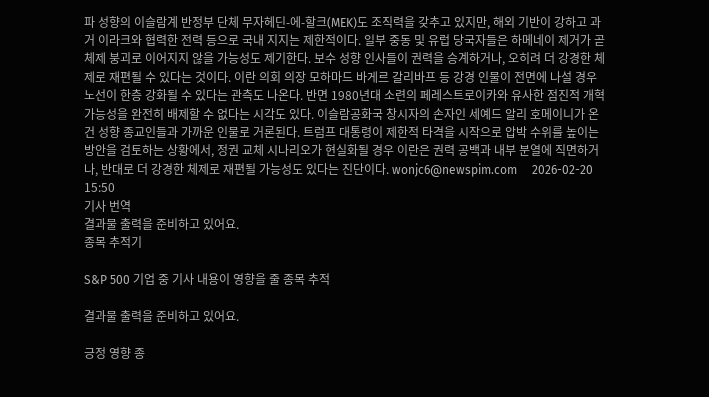파 성향의 이슬람계 반정부 단체 무자헤딘-에-할크(MEK)도 조직력을 갖추고 있지만, 해외 기반이 강하고 과거 이라크와 협력한 전력 등으로 국내 지지는 제한적이다. 일부 중동 및 유럽 당국자들은 하메네이 제거가 곧 체제 붕괴로 이어지지 않을 가능성도 제기한다. 보수 성향 인사들이 권력을 승계하거나, 오히려 더 강경한 체제로 재편될 수 있다는 것이다. 이란 의회 의장 모하마드 바게르 갈리바프 등 강경 인물이 전면에 나설 경우 노선이 한층 강화될 수 있다는 관측도 나온다. 반면 1980년대 소련의 페레스트로이카와 유사한 점진적 개혁 가능성을 완전히 배제할 수 없다는 시각도 있다. 이슬람공화국 창시자의 손자인 세예드 알리 호메이니가 온건 성향 종교인들과 가까운 인물로 거론된다. 트럼프 대통령이 제한적 타격을 시작으로 압박 수위를 높이는 방안을 검토하는 상황에서, 정권 교체 시나리오가 현실화될 경우 이란은 권력 공백과 내부 분열에 직면하거나, 반대로 더 강경한 체제로 재편될 가능성도 있다는 진단이다. wonjc6@newspim.com     2026-02-20 15:50
기사 번역
결과물 출력을 준비하고 있어요.
종목 추적기

S&P 500 기업 중 기사 내용이 영향을 줄 종목 추적

결과물 출력을 준비하고 있어요.

긍정 영향 종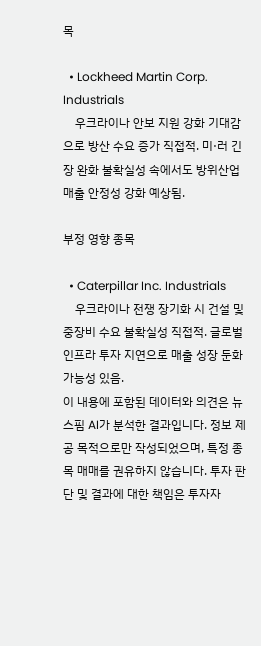목

  • Lockheed Martin Corp. Industrials
    우크라이나 안보 지원 강화 기대감으로 방산 수요 증가 직접적. 미·러 긴장 완화 불확실성 속에서도 방위산업 매출 안정성 강화 예상됨.

부정 영향 종목

  • Caterpillar Inc. Industrials
    우크라이나 전쟁 장기화 시 건설 및 중장비 수요 불확실성 직접적. 글로벌 인프라 투자 지연으로 매출 성장 둔화 가능성 있음.
이 내용에 포함된 데이터와 의견은 뉴스핌 AI가 분석한 결과입니다. 정보 제공 목적으로만 작성되었으며, 특정 종목 매매를 권유하지 않습니다. 투자 판단 및 결과에 대한 책임은 투자자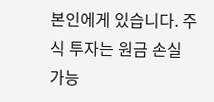본인에게 있습니다. 주식 투자는 원금 손실 가능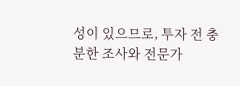성이 있으므로, 투자 전 충분한 조사와 전문가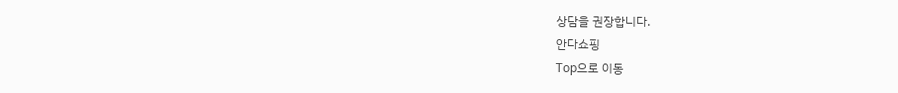상담을 권장합니다.
안다쇼핑
Top으로 이동